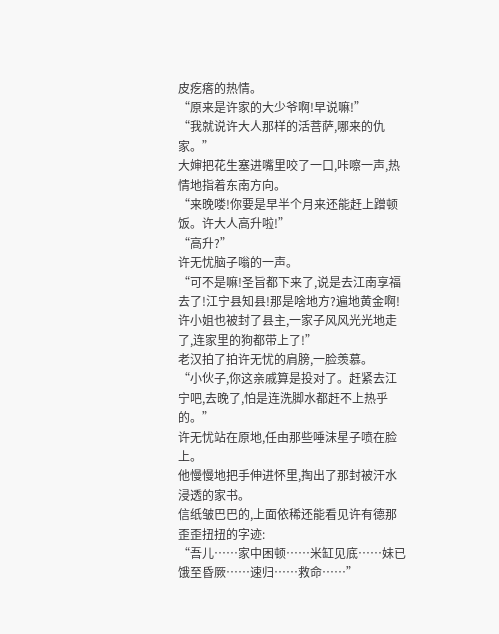皮疙瘩的热情。
“原来是许家的大少爷啊!早说嘛!”
“我就说许大人那样的活菩萨,哪来的仇家。”
大婶把花生塞进嘴里咬了一口,咔嚓一声,热情地指着东南方向。
“来晚喽!你要是早半个月来还能赶上蹭顿饭。许大人高升啦!”
“高升?”
许无忧脑子嗡的一声。
“可不是嘛!圣旨都下来了,说是去江南享福去了!江宁县知县!那是啥地方?遍地黄金啊!许小姐也被封了县主,一家子风风光光地走了,连家里的狗都带上了!”
老汉拍了拍许无忧的肩膀,一脸羡慕。
“小伙子,你这亲戚算是投对了。赶紧去江宁吧,去晚了,怕是连洗脚水都赶不上热乎的。”
许无忧站在原地,任由那些唾沫星子喷在脸上。
他慢慢地把手伸进怀里,掏出了那封被汗水浸透的家书。
信纸皱巴巴的,上面依稀还能看见许有德那歪歪扭扭的字迹:
“吾儿……家中困顿……米缸见底……妹已饿至昏厥……速归……救命……”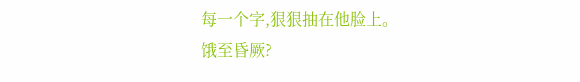每一个字,狠狠抽在他脸上。
饿至昏厥?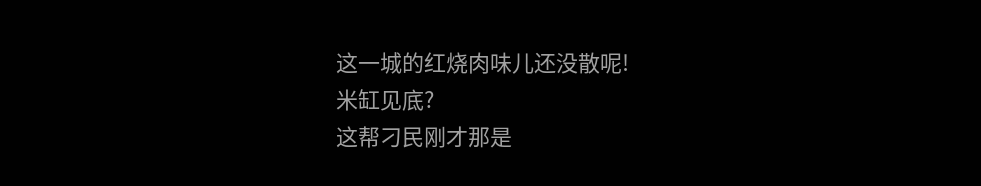这一城的红烧肉味儿还没散呢!
米缸见底?
这帮刁民刚才那是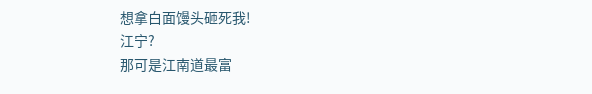想拿白面馒头砸死我!
江宁?
那可是江南道最富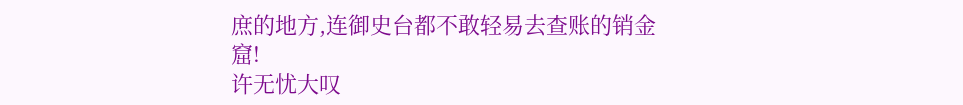庶的地方,连御史台都不敢轻易去查账的销金窟!
许无忧大叹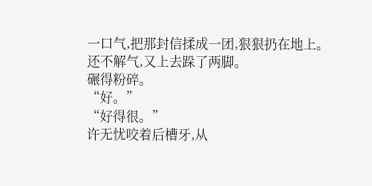一口气,把那封信揉成一团,狠狠扔在地上。
还不解气,又上去跺了两脚。
碾得粉碎。
“好。”
“好得很。”
许无忧咬着后槽牙,从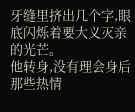牙缝里挤出几个字,眼底闪烁着要大义灭亲的光芒。
他转身,没有理会身后那些热情